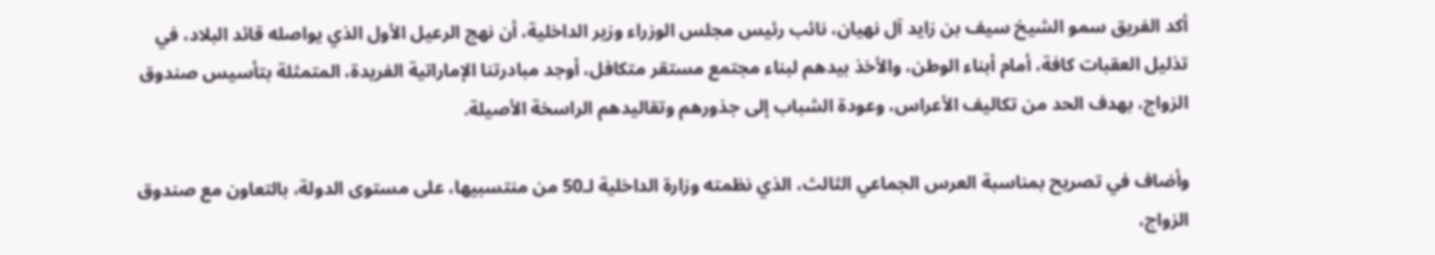أكد الفريق سمو الشيخ سيف بن زايد آل نهيان، نائب رئيس مجلس الوزراء وزير الداخلية، أن نهج الرعيل الأول الذي يواصله قائد البلاد، في تذليل العقبات كافة، أمام أبناء الوطن، والأخذ بيدهم لبناء مجتمع مستقر متكافل، أوجد مبادرتنا الإماراتية الفريدة، المتمثلة بتأسيس صندوق الزواج، بهدف الحد من تكاليف الأعراس، وعودة الشباب إلى جذورهم وتقاليدهم الراسخة الأصيلة.

وأضاف في تصريح بمناسبة العرس الجماعي الثالث، الذي نظمته وزارة الداخلية لـ50 من منتسبيها، على مستوى الدولة، بالتعاون مع صندوق الزواج،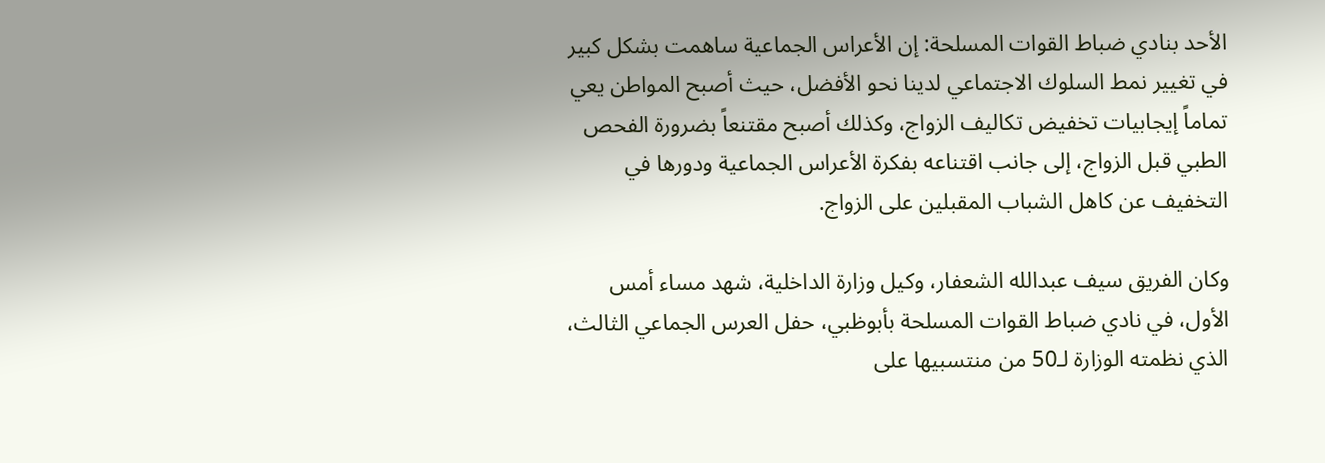الأحد بنادي ضباط القوات المسلحة: إن الأعراس الجماعية ساهمت بشكل كبير في تغيير نمط السلوك الاجتماعي لدينا نحو الأفضل، حيث أصبح المواطن يعي تماماً إيجابيات تخفيض تكاليف الزواج، وكذلك أصبح مقتنعاً بضرورة الفحص الطبي قبل الزواج، إلى جانب اقتناعه بفكرة الأعراس الجماعية ودورها في التخفيف عن كاهل الشباب المقبلين على الزواج.

وكان الفريق سيف عبدالله الشعفار، وكيل وزارة الداخلية، شهد مساء أمس الأول، في نادي ضباط القوات المسلحة بأبوظبي، حفل العرس الجماعي الثالث، الذي نظمته الوزارة لـ50 من منتسبيها على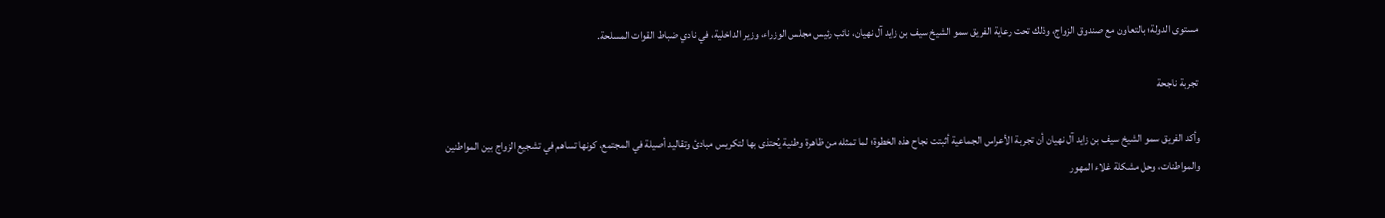مستوى الدولة؛ بالتعاون مع صندوق الزواج، وذلك تحت رعاية الفريق سمو الشيخ سيف بن زايد آل نهيان، نائب رئيس مجلس الوزراء، وزير الداخلية، في نادي ضباط القوات المسلحة.

تجربة ناجحة

وأكد الفريق سمو الشيخ سيف بن زايد آل نهيان أن تجربة الأعراس الجماعية أثبتت نجاح هذه الخطوة؛ لما تمثله من ظاهرة وطنية يُحتذى بها لتكريس مبادئ وتقاليد أصيلة في المجتمع، كونها تساهم في تشجيع الزواج بين المواطنين والمواطنات، وحل مشكلة غلاء المهور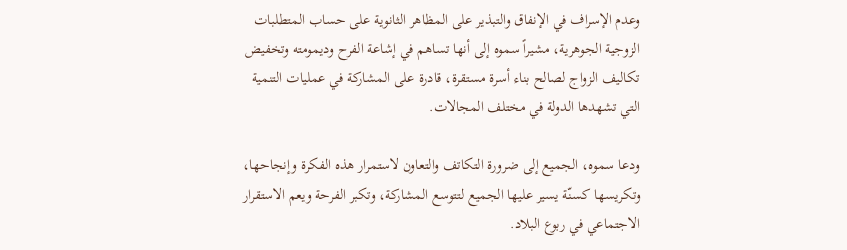وعدم الإسراف في الإنفاق والتبذير على المظاهر الثانوية على حساب المتطلبات الزوجية الجوهرية، مشيراً سموه إلى أنها تساهم في إشاعة الفرح وديمومته وتخفيض تكاليف الزواج لصالح بناء أسرة مستقرة، قادرة على المشاركة في عمليات التنمية التي تشهدها الدولة في مختلف المجالات.

ودعا سموه، الجميع إلى ضرورة التكاتف والتعاون لاستمرار هذه الفكرة وإنجاحها، وتكريسها كسنّة يسير عليها الجميع لتتوسع المشاركة، وتكبر الفرحة ويعم الاستقرار الاجتماعي في ربوع البلاد.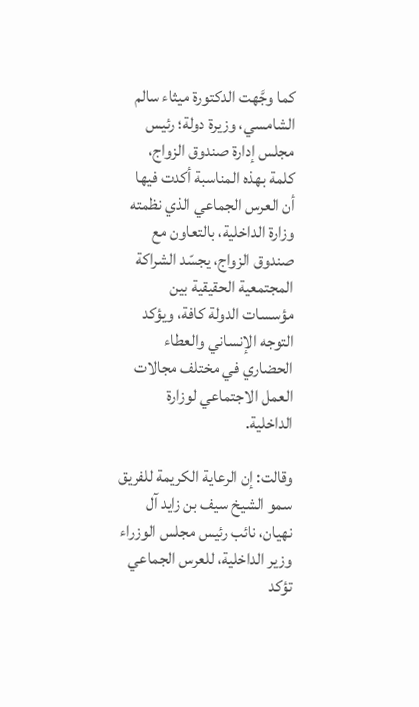كما وجَّهت الدكتورة ميثاء سالم الشامسي، وزيرة دولة؛ رئيس مجلس إدارة صندوق الزواج، كلمة بهذه المناسبة أكدت فيها أن العرس الجماعي الذي نظمته وزارة الداخلية، بالتعاون مع صندوق الزواج، يجسّد الشراكة المجتمعية الحقيقية بين مؤسسات الدولة كافة، ويؤكد التوجه الإنساني والعطاء الحضاري في مختلف مجالات العمل الاجتماعي لوزارة الداخلية.

وقالت: إن الرعاية الكريمة للفريق سمو الشيخ سيف بن زايد آل نهيان، نائب رئيس مجلس الوزراء وزير الداخلية، للعرس الجماعي تؤكد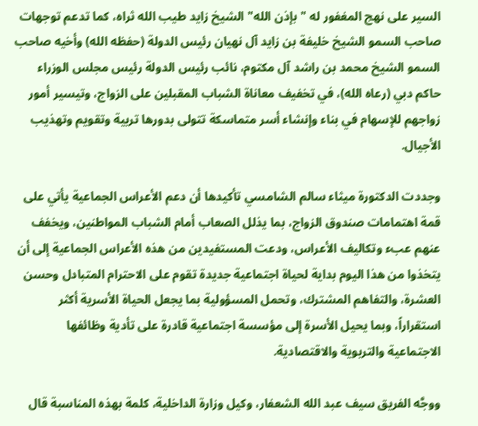السير على نهج المغفور له "بإذن الله" الشيخ زايد طيب الله ثراه، كما تدعم توجهات صاحب السمو الشيخ خليفة بن زايد آل نهيان رئيس الدولة (حفظه الله) وأخيه صاحب السمو الشيخ محمد بن راشد آل مكتوم، نائب رئيس الدولة رئيس مجلس الوزراء حاكم دبي (رعاه الله)، في تخفيف معاناة الشباب المقبلين على الزواج، وتيسير أمور زواجهم للإسهام في بناء وإنشاء أسر متماسكة تتولى بدورها تربية وتقويم وتهذيب الأجيال.

وجددت الدكتورة ميثاء سالم الشامسي تأكيدها أن دعم الأعراس الجماعية يأتي على قمة اهتمامات صندوق الزواج، بما يذلل الصعاب أمام الشباب المواطنين، ويخفف عنهم عبء وتكاليف الأعراس، ودعت المستفيدين من هذه الأعراس الجماعية إلى أن يتخذوا من هذا اليوم بداية لحياة اجتماعية جديدة تقوم على الاحترام المتبادل وحسن العشرة، والتفاهم المشترك، وتحمل المسؤولية بما يجعل الحياة الأسرية أكثر استقراراً، وبما يحيل الأسرة إلى مؤسسة اجتماعية قادرة على تأدية وظائفها الاجتماعية والتربوية والاقتصادية.

ووجَّه الفريق سيف عبد الله الشعفار، وكيل وزارة الداخلية، كلمة بهذه المناسبة قال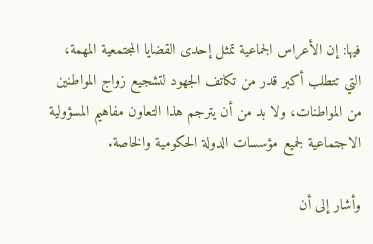فيها: إن الأعراس الجماعية تمثل إحدى القضايا المجتمعية المهمة، التي تتطلب أكبر قدر من تكاتف الجهود لتشجيع زواج المواطنين من المواطنات، ولا بد من أن يترجم هذا التعاون مفاهيم المسؤولية الاجتماعية لجميع مؤسسات الدولة الحكومية والخاصة.

وأشار إلى أن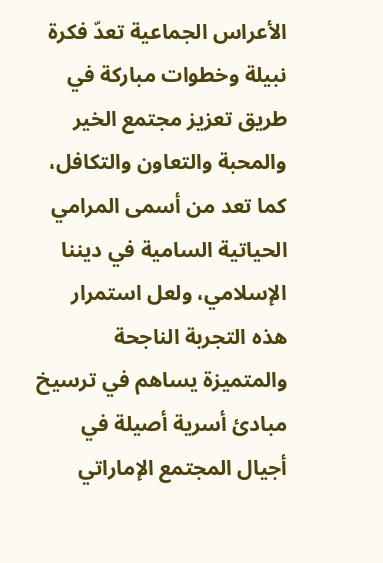الأعراس الجماعية تعدّ فكرة نبيلة وخطوات مباركة في طريق تعزيز مجتمع الخير والمحبة والتعاون والتكافل، كما تعد من أسمى المرامي الحياتية السامية في ديننا الإسلامي، ولعل استمرار هذه التجربة الناجحة والمتميزة يساهم في ترسيخ مبادئ أسرية أصيلة في أجيال المجتمع الإماراتي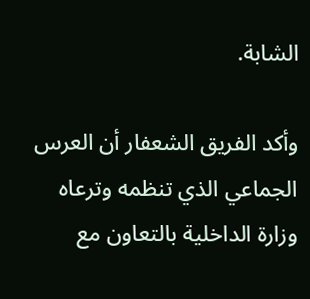الشابة.

وأكد الفريق الشعفار أن العرس الجماعي الذي تنظمه وترعاه وزارة الداخلية بالتعاون مع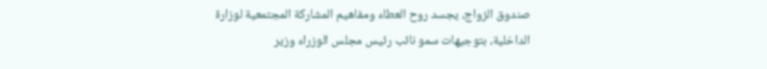صندوق الزواج، يجسد روح العطاء ومفاهيم المشاركة المجتمعية لوزارة الداخلية، بتوجيهات سمو نائب رئيس مجلس الوزراء وزير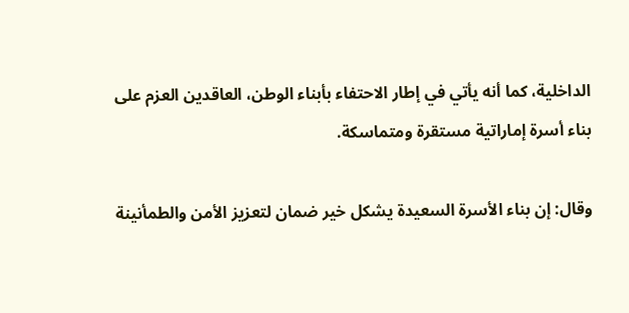الداخلية، كما أنه يأتي في إطار الاحتفاء بأبناء الوطن، العاقدين العزم على بناء أسرة إماراتية مستقرة ومتماسكة.

وقال: إن بناء الأسرة السعيدة يشكل خير ضمان لتعزيز الأمن والطمأنينة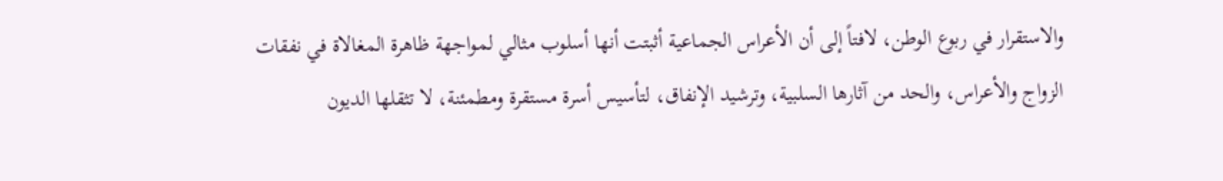والاستقرار في ربوع الوطن، لافتاً إلى أن الأعراس الجماعية أثبتت أنها أسلوب مثالي لمواجهة ظاهرة المغالاة في نفقات الزواج والأعراس، والحد من آثارها السلبية، وترشيد الإنفاق، لتأسيس أسرة مستقرة ومطمئنة، لا تثقلها الديون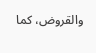والقروض، كما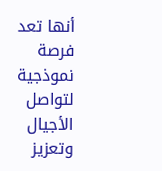أنها تعد فرصة نموذجية لتواصل الأجيال وتعزيز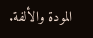المودة والألفة.